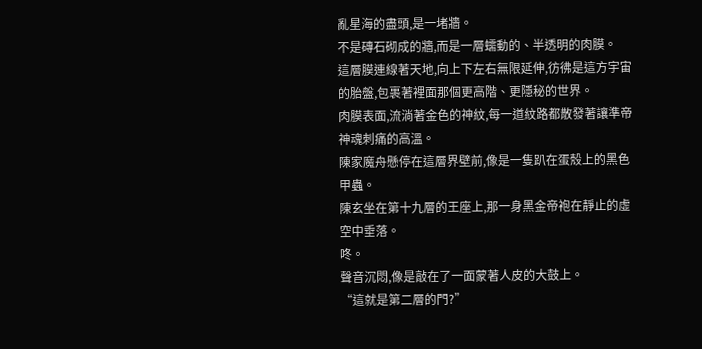亂星海的盡頭,是一堵牆。
不是磚石砌成的牆,而是一層蠕動的、半透明的肉膜。
這層膜連線著天地,向上下左右無限延伸,彷彿是這方宇宙的胎盤,包裹著裡面那個更高階、更隱秘的世界。
肉膜表面,流淌著金色的神紋,每一道紋路都散發著讓準帝神魂刺痛的高溫。
陳家魔舟懸停在這層界壁前,像是一隻趴在蛋殼上的黑色甲蟲。
陳玄坐在第十九層的王座上,那一身黑金帝袍在靜止的虛空中垂落。
咚。
聲音沉悶,像是敲在了一面蒙著人皮的大鼓上。
“這就是第二層的門?”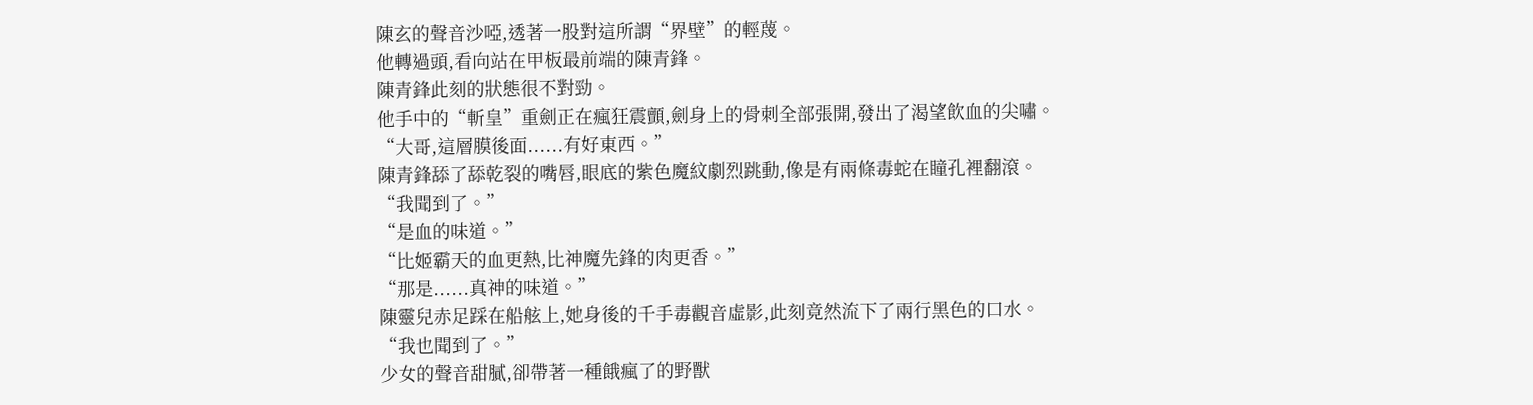陳玄的聲音沙啞,透著一股對這所謂“界壁”的輕蔑。
他轉過頭,看向站在甲板最前端的陳青鋒。
陳青鋒此刻的狀態很不對勁。
他手中的“斬皇”重劍正在瘋狂震顫,劍身上的骨刺全部張開,發出了渴望飲血的尖嘯。
“大哥,這層膜後面......有好東西。”
陳青鋒舔了舔乾裂的嘴唇,眼底的紫色魔紋劇烈跳動,像是有兩條毒蛇在瞳孔裡翻滾。
“我聞到了。”
“是血的味道。”
“比姬霸天的血更熱,比神魔先鋒的肉更香。”
“那是......真神的味道。”
陳靈兒赤足踩在船舷上,她身後的千手毒觀音虛影,此刻竟然流下了兩行黑色的口水。
“我也聞到了。”
少女的聲音甜膩,卻帶著一種餓瘋了的野獸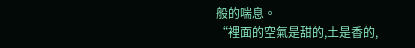般的喘息。
“裡面的空氣是甜的,土是香的,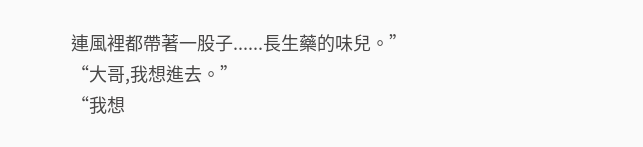連風裡都帶著一股子......長生藥的味兒。”
“大哥,我想進去。”
“我想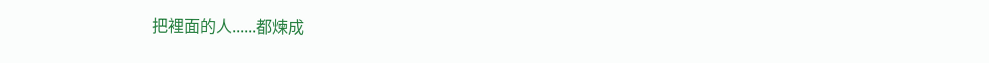把裡面的人......都煉成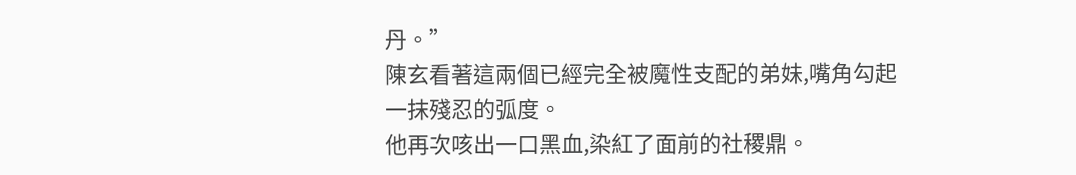丹。”
陳玄看著這兩個已經完全被魔性支配的弟妹,嘴角勾起一抹殘忍的弧度。
他再次咳出一口黑血,染紅了面前的社稷鼎。